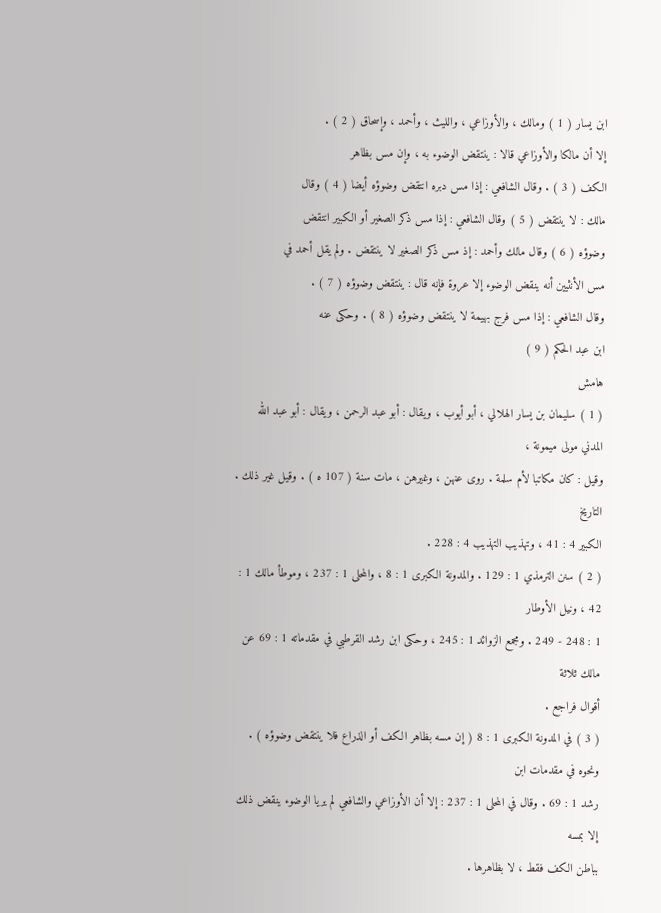ابن يسار ( 1 ) ومالك ، والأوزاعي ، والليث ، وأحمد ، وإسحاق ( 2 ) .
إلا أن مالكا والأوزاعي قالا : ينتقض الوضوء به ، وإن مس بظاهر
الكف ( 3 ) . وقال الشافعي : إذا مس دبره انتقض وضوؤه أيضا ( 4 ) وقال
مالك : لا ينتقض ( 5 ) وقال الشافعي : إذا مس ذكر الصغير أو الكبير انتقض
وضوؤه ( 6 ) وقال مالك وأحمد : إذ مس ذكر الصغير لا ينتقض . ولم يقل أحمد في
مس الأنثيين أنه ينقض الوضوء إلا عروة فإنه قال : ينتقض وضوؤه ( 7 ) .
وقال الشافعي : إذا مس فرج بهيمة لا ينتقض وضوؤه ( 8 ) . وحكى عنه
ابن عبد الحكم ( 9 )
هامش
( 1 ) سليمان بن يسار الهلالي ، أبو أيوب ، ويقال : أبو عبد الرحمن ، ويقال : أبو عبد الله المدني مولى ميمونة ،
وقيل : كان مكاتبا لأم سلمة . روى عنهن ، وغيرهن ، مات سنة ( 107 ه ) . وقيل غير ذلك . التاريخ
الكبير 4 : 41 ، وتهذيب التهذيب 4 : 228 .
( 2 ) سنن الترمذي 1 : 129 . والمدونة الكبرى 1 : 8 ، والمحلى 1 : 237 ، وموطأ مالك 1 : 42 ، ونيل الأوطار
1 : 248 - 249 . ومجمع الزوائد 1 : 245 ، وحكى ابن رشد القرطبي في مقدماته 1 : 69 عن مالك ثلاثة
أقوال فراجع .
( 3 ) في المدونة الكبرى 1 : 8 ( إن مسه بظاهر الكف أو الذراع فلا ينتقض وضوؤه ) . ونحوه في مقدمات ابن
رشد 1 : 69 . وقال في المحلى 1 : 237 : إلا أن الأوزاعي والشافعي لم يريا الوضوء ينقض ذلك إلا بمسه
بباطن الكف فقط ، لا بظاهرها .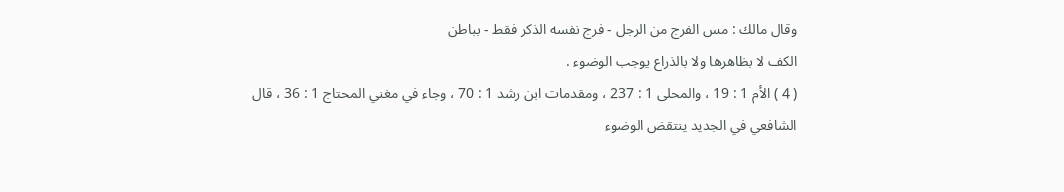وقال مالك : مس الفرج من الرجل - فرج نفسه الذكر فقط - بباطن
الكف لا بظاهرها ولا بالذراع يوجب الوضوء .
( 4 ) الأم 1 : 19 ، والمحلى 1 : 237 ، ومقدمات ابن رشد 1 : 70 ، وجاء في مغني المحتاج 1 : 36 ، قال
الشافعي في الجديد ينتقض الوضوء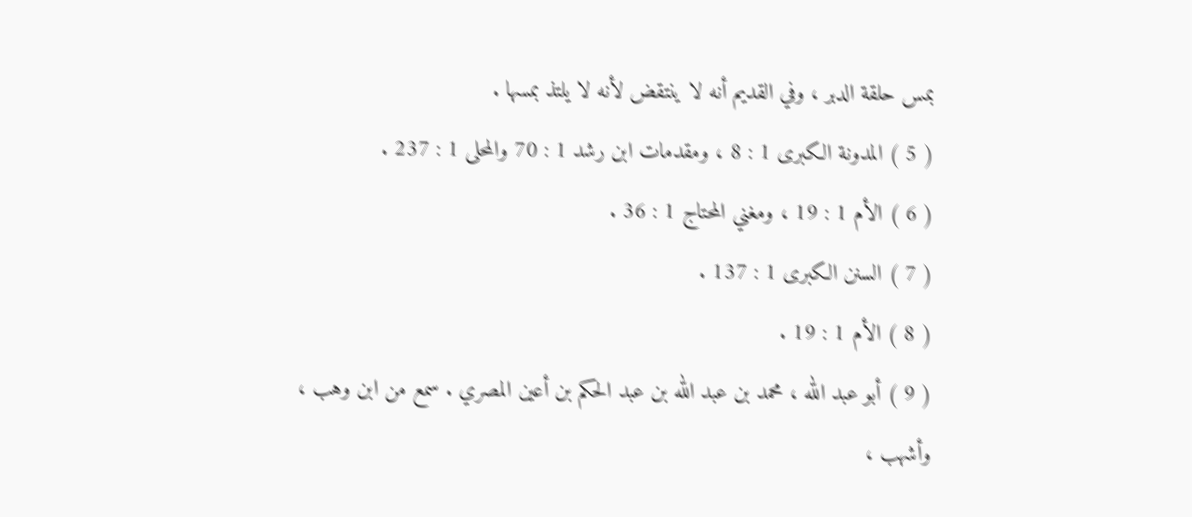بمس حلقة الدبر ، وفي القديم أنه لا ينتقض لأنه لا يلتذ بمسها .
( 5 ) المدونة الكبرى 1 : 8 ، ومقدمات ابن رشد 1 : 70 والمحلى 1 : 237 .
( 6 ) الأم 1 : 19 ، ومغني المحتاج 1 : 36 .
( 7 ) السنن الكبرى 1 : 137 .
( 8 ) الأم 1 : 19 .
( 9 ) أبو عبد الله ، محمد بن عبد الله بن عبد الحكم بن أعين المصري . سمع من ابن وهب ، وأشهب ،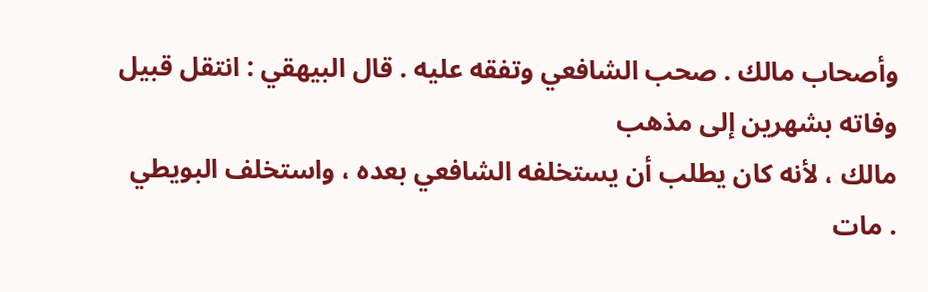وأصحاب مالك . صحب الشافعي وتفقه عليه . قال البيهقي : انتقل قبيل وفاته بشهرين إلى مذهب
مالك ، لأنه كان يطلب أن يستخلفه الشافعي بعده ، واستخلف البويطي . مات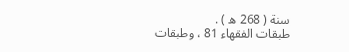سنة ( 268 ه ) .
طبقات الفقهاء 81 ، وطبقات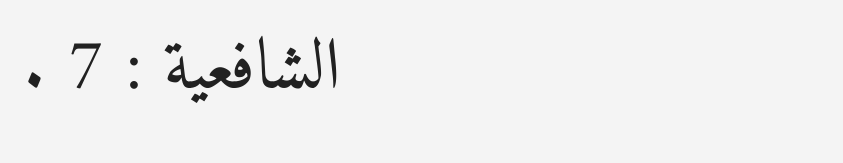الشافعية : 7 .